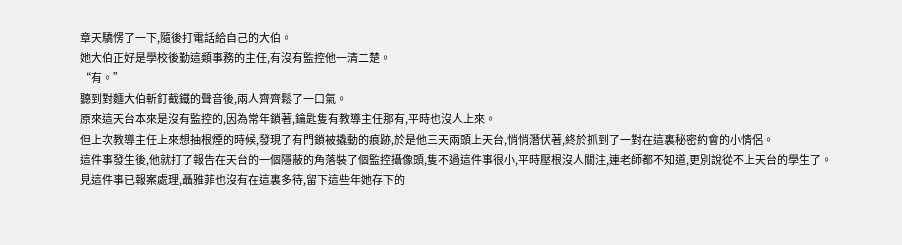章天驕愣了一下,隨後打電話給自己的大伯。
她大伯正好是學校後勤這類事務的主任,有沒有監控他一清二楚。
“有。”
聽到對麵大伯斬釘截鐵的聲音後,兩人齊齊鬆了一口氣。
原來這天台本來是沒有監控的,因為常年鎖著,鑰匙隻有教導主任那有,平時也沒人上來。
但上次教導主任上來想抽根煙的時候,發現了有門鎖被撬動的痕跡,於是他三天兩頭上天台,悄悄潛伏著,終於抓到了一對在這裏秘密約會的小情侶。
這件事發生後,他就打了報告在天台的一個隱蔽的角落裝了個監控攝像頭,隻不過這件事很小,平時壓根沒人關注,連老師都不知道,更別說從不上天台的學生了。
見這件事已報案處理,聶雅菲也沒有在這裏多待,留下這些年她存下的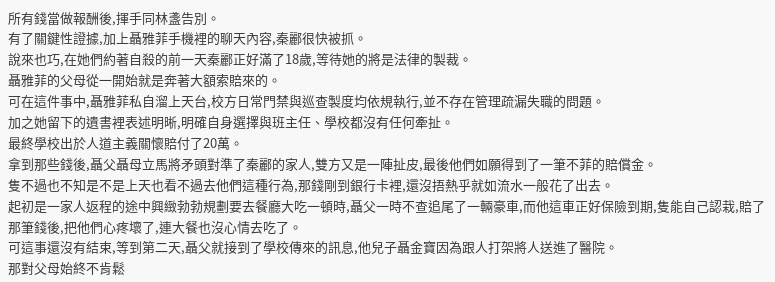所有錢當做報酬後,揮手同林盞告別。
有了關鍵性證據,加上聶雅菲手機裡的聊天內容,秦酈很快被抓。
說來也巧,在她們約著自殺的前一天秦酈正好滿了18歲,等待她的將是法律的製裁。
聶雅菲的父母從一開始就是奔著大額索賠來的。
可在這件事中,聶雅菲私自溜上天台,校方日常門禁與巡查製度均依規執行,並不存在管理疏漏失職的問題。
加之她留下的遺書裡表述明晰,明確自身選擇與班主任、學校都沒有任何牽扯。
最終學校出於人道主義關懷賠付了20萬。
拿到那些錢後,聶父聶母立馬將矛頭對準了秦酈的家人,雙方又是一陣扯皮,最後他們如願得到了一筆不菲的賠償金。
隻不過也不知是不是上天也看不過去他們這種行為,那錢剛到銀行卡裡,還沒捂熱乎就如流水一般花了出去。
起初是一家人返程的途中興緻勃勃規劃要去餐廳大吃一頓時,聶父一時不查追尾了一輛豪車,而他這車正好保險到期,隻能自己認栽,賠了那筆錢後,把他們心疼壞了,連大餐也沒心情去吃了。
可這事還沒有結束,等到第二天,聶父就接到了學校傳來的訊息,他兒子聶金寶因為跟人打架將人送進了醫院。
那對父母始終不肯鬆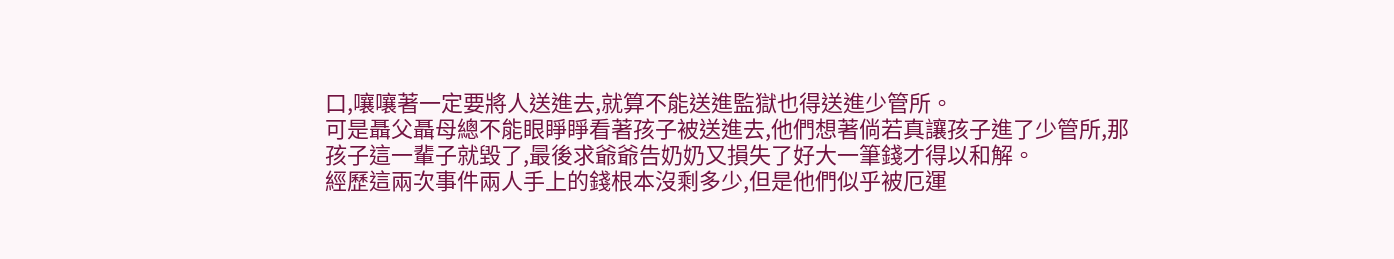口,嚷嚷著一定要將人送進去,就算不能送進監獄也得送進少管所。
可是聶父聶母總不能眼睜睜看著孩子被送進去,他們想著倘若真讓孩子進了少管所,那孩子這一輩子就毀了,最後求爺爺告奶奶又損失了好大一筆錢才得以和解。
經歷這兩次事件兩人手上的錢根本沒剩多少,但是他們似乎被厄運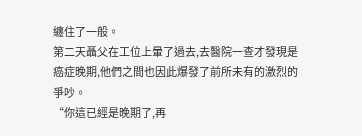纏住了一般。
第二天聶父在工位上暈了過去,去醫院一查才發現是癌症晚期,他們之間也因此爆發了前所未有的激烈的爭吵。
“你這已經是晚期了,再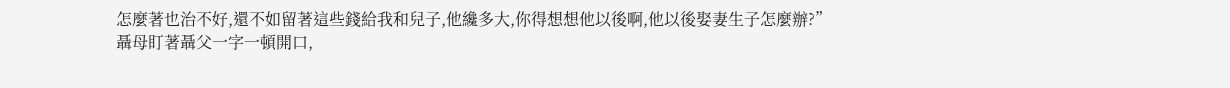怎麼著也治不好,還不如留著這些錢給我和兒子,他纔多大,你得想想他以後啊,他以後娶妻生子怎麼辦?”
聶母盯著聶父一字一頓開口,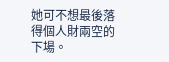她可不想最後落得個人財兩空的下場。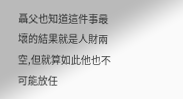聶父也知道這件事最壞的結果就是人財兩空,但就算如此他也不可能放任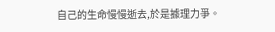自己的生命慢慢逝去,於是據理力爭。